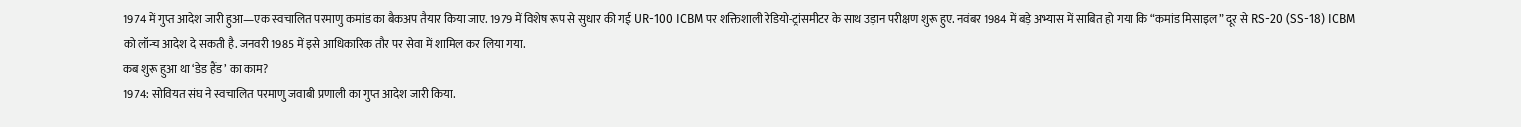1974 में गुप्त आदेश जारी हुआ—एक स्वचालित परमाणु कमांड का बैकअप तैयार किया जाए. 1979 में विशेष रूप से सुधार की गई UR-100 ICBM पर शक्तिशाली रेडियो-ट्रांसमीटर के साथ उड़ान परीक्षण शुरू हुए. नवंबर 1984 में बड़े अभ्यास में साबित हो गया कि “कमांड मिसाइल” दूर से RS-20 (SS-18) ICBM को लॉन्च आदेश दे सकती है. जनवरी 1985 में इसे आधिकारिक तौर पर सेवा में शामिल कर लिया गया.
कब शुरू हुआ था ‘डेड हैंड’ का काम?
1974: सोवियत संघ ने स्वचालित परमाणु जवाबी प्रणाली का गुप्त आदेश जारी किया.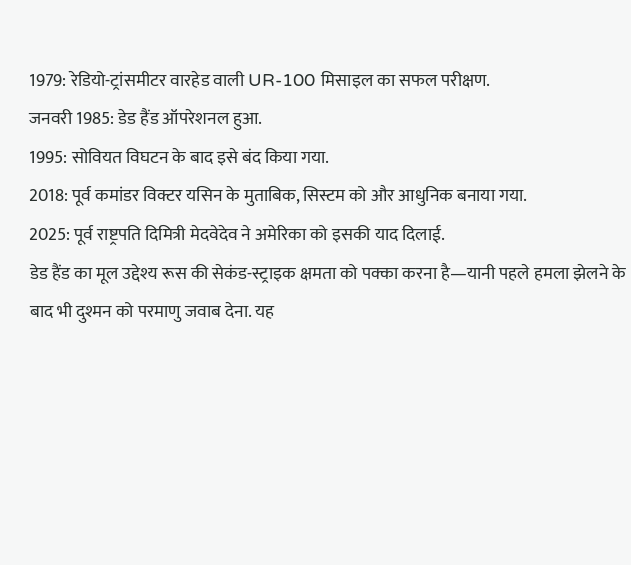1979: रेडियो-ट्रांसमीटर वारहेड वाली UR-100 मिसाइल का सफल परीक्षण.
जनवरी 1985: डेड हैंड ऑपरेशनल हुआ.
1995: सोवियत विघटन के बाद इसे बंद किया गया.
2018: पूर्व कमांडर विक्टर यसिन के मुताबिक, सिस्टम को और आधुनिक बनाया गया.
2025: पूर्व राष्ट्रपति दिमित्री मेदवेदेव ने अमेरिका को इसकी याद दिलाई.
डेड हैंड का मूल उद्देश्य रूस की सेकंड-स्ट्राइक क्षमता को पक्का करना है—यानी पहले हमला झेलने के बाद भी दुश्मन को परमाणु जवाब देना. यह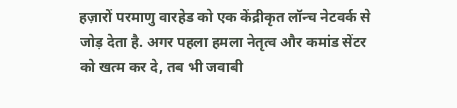हज़ारों परमाणु वारहेड को एक केंद्रीकृत लॉन्च नेटवर्क से जोड़ देता है. अगर पहला हमला नेतृत्व और कमांड सेंटर को खत्म कर दे, तब भी जवाबी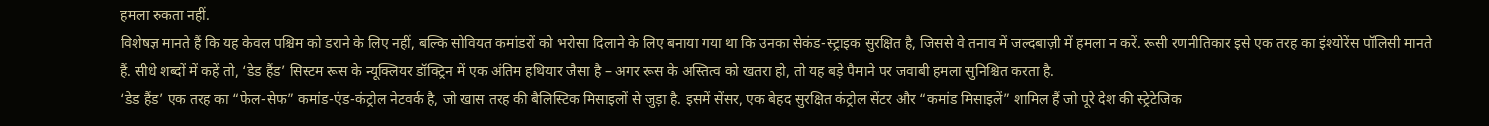हमला रुकता नहीं.
विशेषज्ञ मानते हैं कि यह केवल पश्चिम को डराने के लिए नहीं, बल्कि सोवियत कमांडरों को भरोसा दिलाने के लिए बनाया गया था कि उनका सेकंड-स्ट्राइक सुरक्षित है, जिससे वे तनाव में जल्दबाज़ी में हमला न करें. रूसी रणनीतिकार इसे एक तरह का इंश्योरेंस पॉलिसी मानते हैं. सीधे शब्दों में कहें तो, ‘डेड हैंड’ सिस्टम रूस के न्यूक्लियर डॉक्ट्रिन में एक अंतिम हथियार जैसा है – अगर रूस के अस्तित्व को खतरा हो, तो यह बड़े पैमाने पर जवाबी हमला सुनिश्चित करता है.
‘डेड हैंड’ एक तरह का “फेल-सेफ” कमांड-एंड-कंट्रोल नेटवर्क है, जो खास तरह की बैलिस्टिक मिसाइलों से जुड़ा है. इसमें सेंसर, एक बेहद सुरक्षित कंट्रोल सेंटर और “कमांड मिसाइलें” शामिल हैं जो पूरे देश की स्ट्रेटेजिक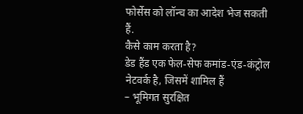फोर्सेस को लॉन्च का आदेश भेज सकती हैं.
कैसे काम करता है?
डेड हैंड एक फेल-सेफ कमांड-एंड-कंट्रोल नेटवर्क है, जिसमें शामिल हैं
– भूमिगत सुरक्षित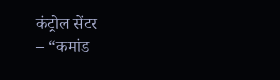कंट्रोल सेंटर
– “कमांड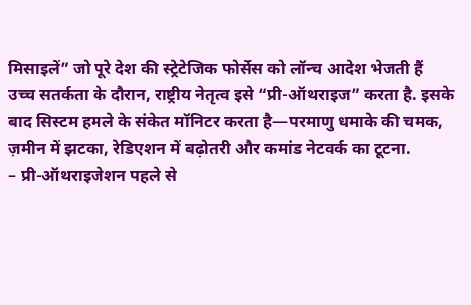मिसाइलें” जो पूरे देश की स्ट्रेटेजिक फोर्सेस को लॉन्च आदेश भेजती हैं
उच्च सतर्कता के दौरान, राष्ट्रीय नेतृत्व इसे “प्री-ऑथराइज” करता है. इसके बाद सिस्टम हमले के संकेत मॉनिटर करता है—परमाणु धमाके की चमक, ज़मीन में झटका, रेडिएशन में बढ़ोतरी और कमांड नेटवर्क का टूटना.
– प्री-ऑथराइजेशन पहले से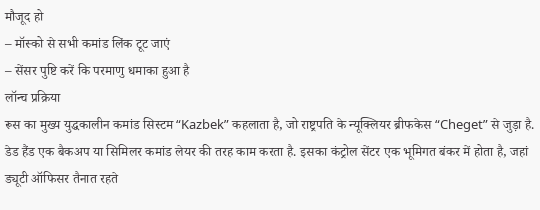मौजूद हो
– मॉस्को से सभी कमांड लिंक टूट जाएं
– सेंसर पुष्टि करें कि परमाणु धमाका हुआ है
लॉन्च प्रक्रिया
रूस का मुख्य युद्धकालीन कमांड सिस्टम “Kazbek” कहलाता है, जो राष्ट्रपति के न्यूक्लियर ब्रीफकेस “Cheget” से जुड़ा है. डेड हैंड एक बैकअप या सिमिलर कमांड लेयर की तरह काम करता है. इसका कंट्रोल सेंटर एक भूमिगत बंकर में होता है, जहां ड्यूटी ऑफिसर तैनात रहते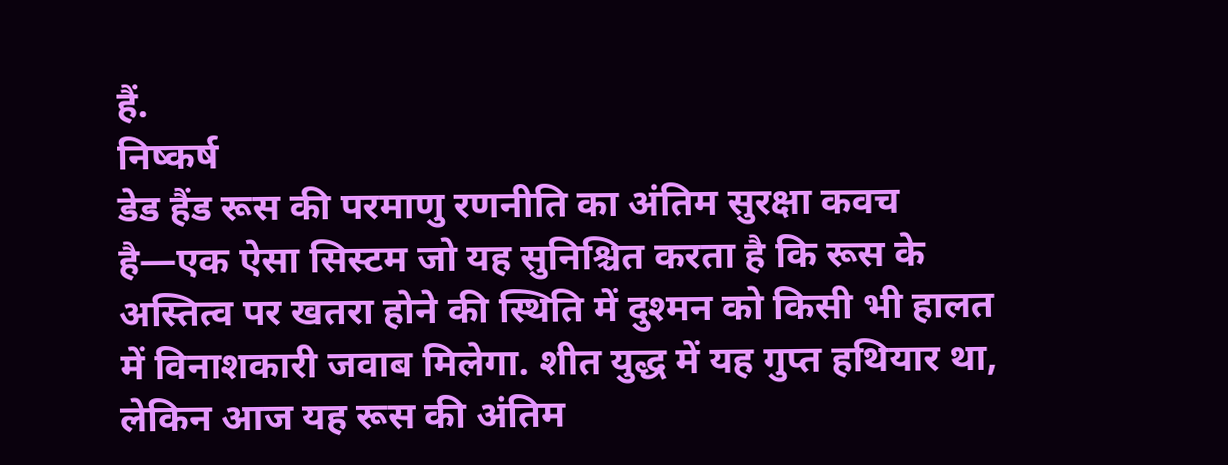हैं.
निष्कर्ष
डेड हैंड रूस की परमाणु रणनीति का अंतिम सुरक्षा कवच है—एक ऐसा सिस्टम जो यह सुनिश्चित करता है कि रूस के अस्तित्व पर खतरा होने की स्थिति में दुश्मन को किसी भी हालत में विनाशकारी जवाब मिलेगा. शीत युद्ध में यह गुप्त हथियार था, लेकिन आज यह रूस की अंतिम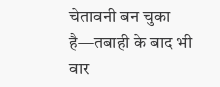चेतावनी बन चुका है—तबाही के बाद भी वार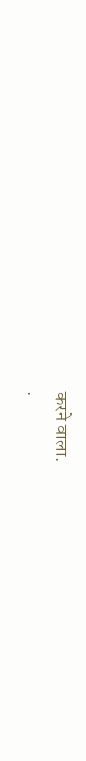करने वाला.
.